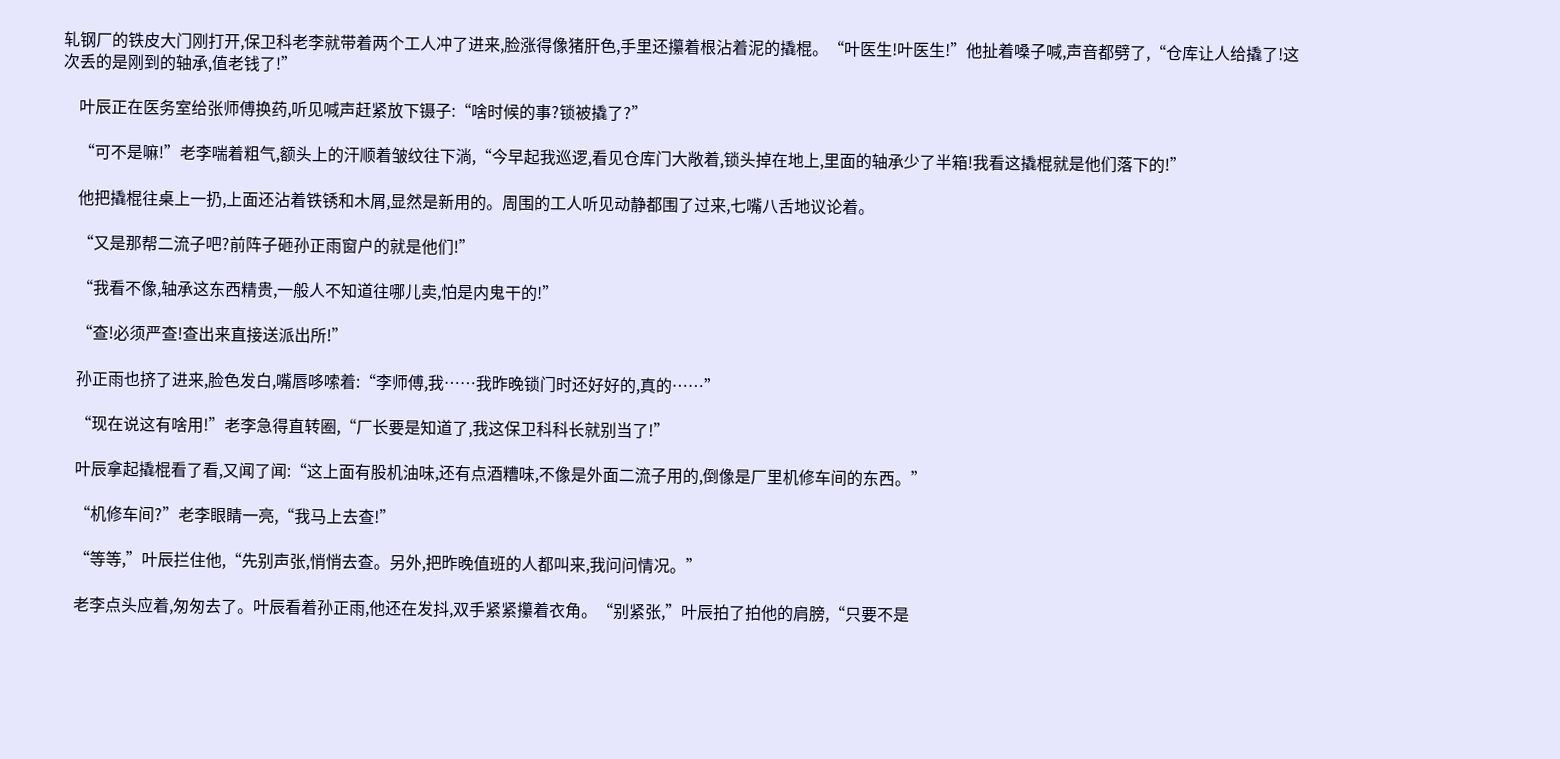轧钢厂的铁皮大门刚打开,保卫科老李就带着两个工人冲了进来,脸涨得像猪肝色,手里还攥着根沾着泥的撬棍。“叶医生!叶医生!”他扯着嗓子喊,声音都劈了,“仓库让人给撬了!这次丢的是刚到的轴承,值老钱了!”

    叶辰正在医务室给张师傅换药,听见喊声赶紧放下镊子:“啥时候的事?锁被撬了?”

    “可不是嘛!”老李喘着粗气,额头上的汗顺着皱纹往下淌,“今早起我巡逻,看见仓库门大敞着,锁头掉在地上,里面的轴承少了半箱!我看这撬棍就是他们落下的!”

    他把撬棍往桌上一扔,上面还沾着铁锈和木屑,显然是新用的。周围的工人听见动静都围了过来,七嘴八舌地议论着。

    “又是那帮二流子吧?前阵子砸孙正雨窗户的就是他们!”

    “我看不像,轴承这东西精贵,一般人不知道往哪儿卖,怕是内鬼干的!”

    “查!必须严查!查出来直接送派出所!”

    孙正雨也挤了进来,脸色发白,嘴唇哆嗦着:“李师傅,我……我昨晚锁门时还好好的,真的……”

    “现在说这有啥用!”老李急得直转圈,“厂长要是知道了,我这保卫科科长就别当了!”

    叶辰拿起撬棍看了看,又闻了闻:“这上面有股机油味,还有点酒糟味,不像是外面二流子用的,倒像是厂里机修车间的东西。”

    “机修车间?”老李眼睛一亮,“我马上去查!”

    “等等,”叶辰拦住他,“先别声张,悄悄去查。另外,把昨晚值班的人都叫来,我问问情况。”

    老李点头应着,匆匆去了。叶辰看着孙正雨,他还在发抖,双手紧紧攥着衣角。“别紧张,”叶辰拍了拍他的肩膀,“只要不是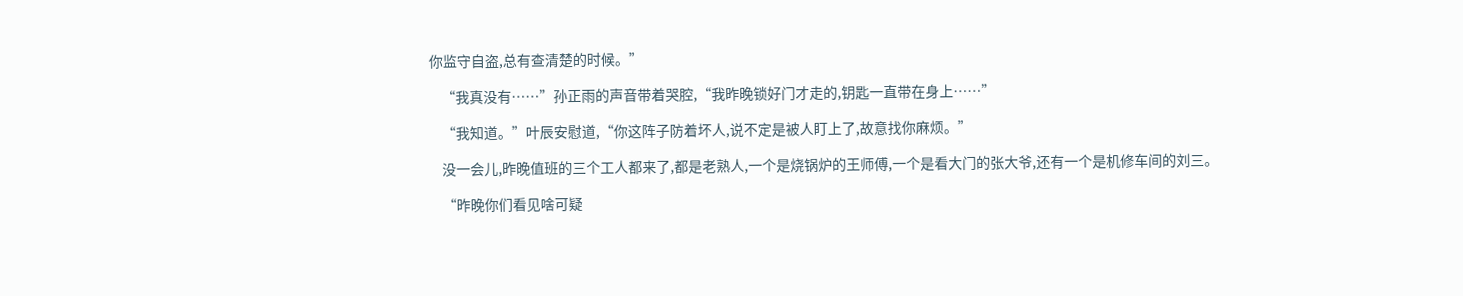你监守自盗,总有查清楚的时候。”

    “我真没有……”孙正雨的声音带着哭腔,“我昨晚锁好门才走的,钥匙一直带在身上……”

    “我知道。”叶辰安慰道,“你这阵子防着坏人,说不定是被人盯上了,故意找你麻烦。”

    没一会儿,昨晚值班的三个工人都来了,都是老熟人,一个是烧锅炉的王师傅,一个是看大门的张大爷,还有一个是机修车间的刘三。

    “昨晚你们看见啥可疑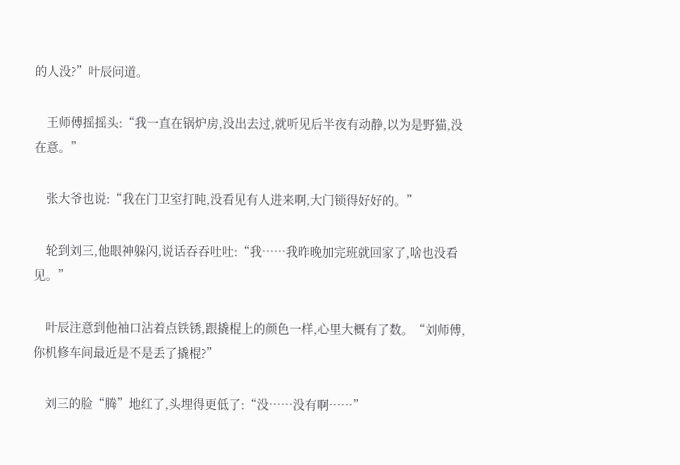的人没?”叶辰问道。

    王师傅摇摇头:“我一直在锅炉房,没出去过,就听见后半夜有动静,以为是野猫,没在意。”

    张大爷也说:“我在门卫室打盹,没看见有人进来啊,大门锁得好好的。”

    轮到刘三,他眼神躲闪,说话吞吞吐吐:“我……我昨晚加完班就回家了,啥也没看见。”

    叶辰注意到他袖口沾着点铁锈,跟撬棍上的颜色一样,心里大概有了数。“刘师傅,你机修车间最近是不是丢了撬棍?”

    刘三的脸“腾”地红了,头埋得更低了:“没……没有啊……”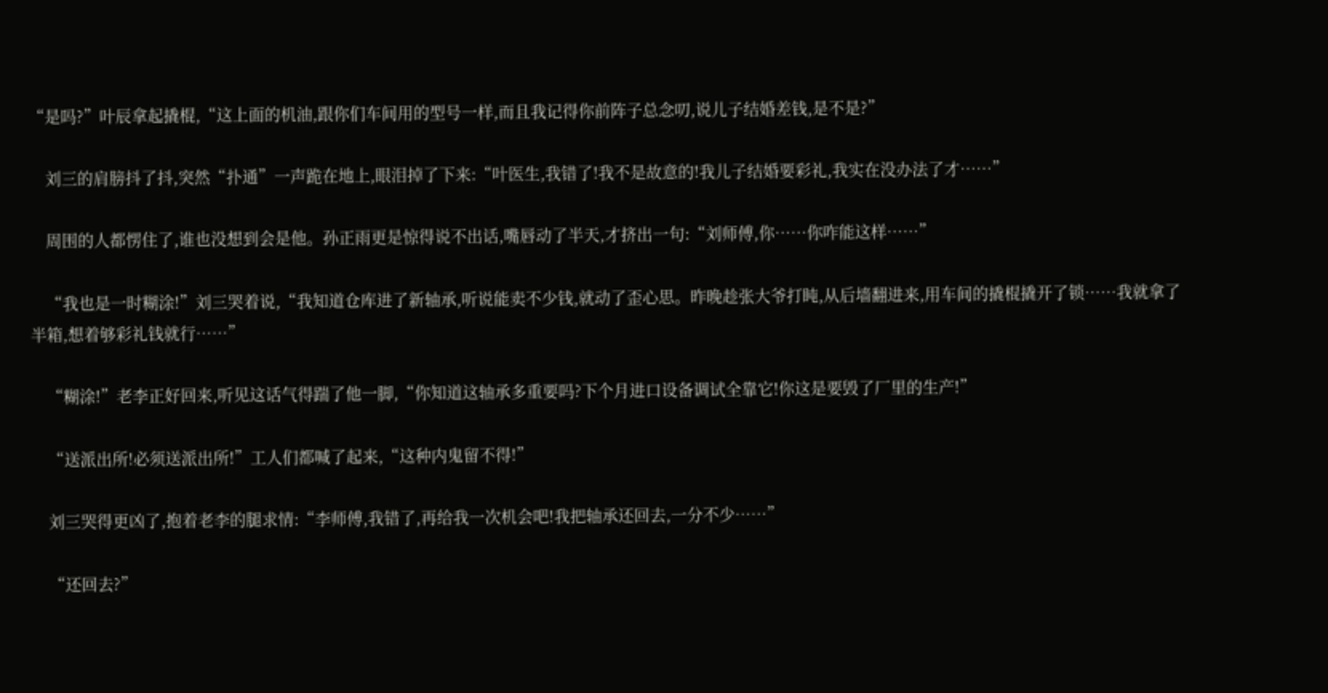“是吗?”叶辰拿起撬棍,“这上面的机油,跟你们车间用的型号一样,而且我记得你前阵子总念叨,说儿子结婚差钱,是不是?”

    刘三的肩膀抖了抖,突然“扑通”一声跪在地上,眼泪掉了下来:“叶医生,我错了!我不是故意的!我儿子结婚要彩礼,我实在没办法了才……”

    周围的人都愣住了,谁也没想到会是他。孙正雨更是惊得说不出话,嘴唇动了半天,才挤出一句:“刘师傅,你……你咋能这样……”

    “我也是一时糊涂!”刘三哭着说,“我知道仓库进了新轴承,听说能卖不少钱,就动了歪心思。昨晚趁张大爷打盹,从后墙翻进来,用车间的撬棍撬开了锁……我就拿了半箱,想着够彩礼钱就行……”

    “糊涂!”老李正好回来,听见这话气得踹了他一脚,“你知道这轴承多重要吗?下个月进口设备调试全靠它!你这是要毁了厂里的生产!”

    “送派出所!必须送派出所!”工人们都喊了起来,“这种内鬼留不得!”

    刘三哭得更凶了,抱着老李的腿求情:“李师傅,我错了,再给我一次机会吧!我把轴承还回去,一分不少……”

    “还回去?”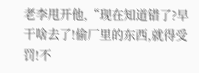老李甩开他,“现在知道错了?早干啥去了!偷厂里的东西,就得受罚!不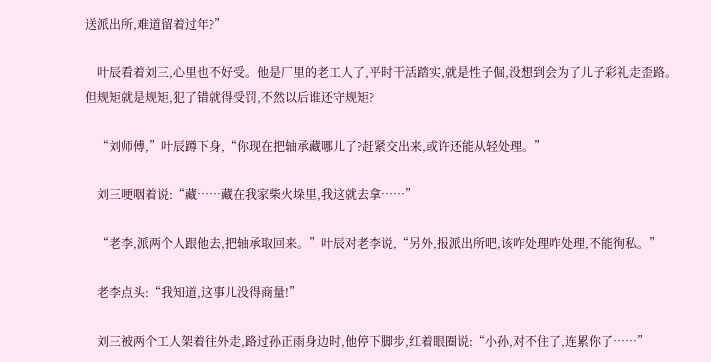送派出所,难道留着过年?”

    叶辰看着刘三,心里也不好受。他是厂里的老工人了,平时干活踏实,就是性子倔,没想到会为了儿子彩礼走歪路。但规矩就是规矩,犯了错就得受罚,不然以后谁还守规矩?

    “刘师傅,”叶辰蹲下身,“你现在把轴承藏哪儿了?赶紧交出来,或许还能从轻处理。”

    刘三哽咽着说:“藏……藏在我家柴火垛里,我这就去拿……”

    “老李,派两个人跟他去,把轴承取回来。”叶辰对老李说,“另外,报派出所吧,该咋处理咋处理,不能徇私。”

    老李点头:“我知道,这事儿没得商量!”

    刘三被两个工人架着往外走,路过孙正雨身边时,他停下脚步,红着眼圈说:“小孙,对不住了,连累你了……”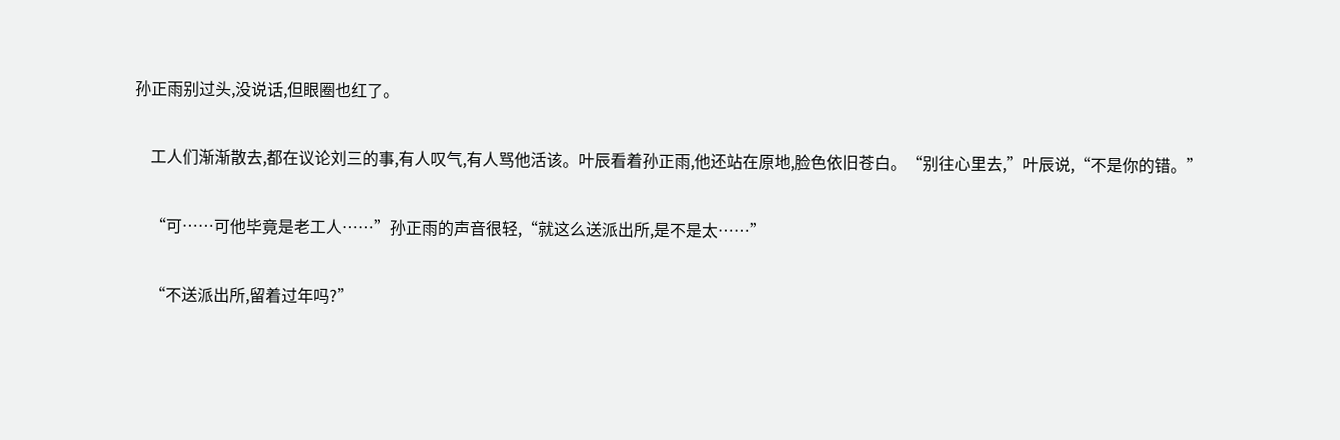孙正雨别过头,没说话,但眼圈也红了。

    工人们渐渐散去,都在议论刘三的事,有人叹气,有人骂他活该。叶辰看着孙正雨,他还站在原地,脸色依旧苍白。“别往心里去,”叶辰说,“不是你的错。”

    “可……可他毕竟是老工人……”孙正雨的声音很轻,“就这么送派出所,是不是太……”

    “不送派出所,留着过年吗?”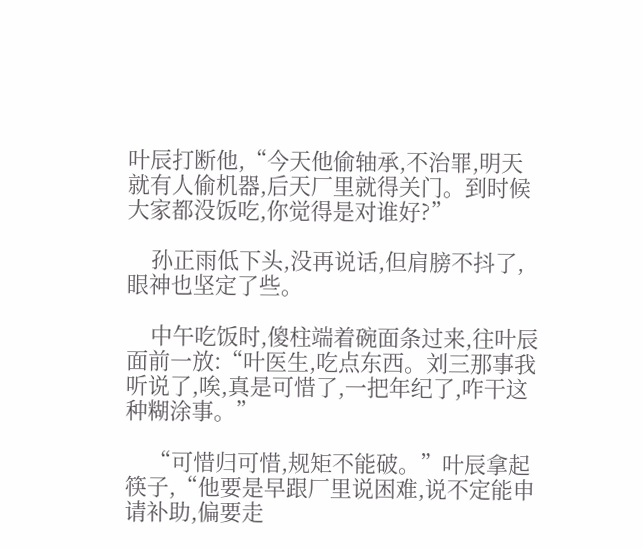叶辰打断他,“今天他偷轴承,不治罪,明天就有人偷机器,后天厂里就得关门。到时候大家都没饭吃,你觉得是对谁好?”

    孙正雨低下头,没再说话,但肩膀不抖了,眼神也坚定了些。

    中午吃饭时,傻柱端着碗面条过来,往叶辰面前一放:“叶医生,吃点东西。刘三那事我听说了,唉,真是可惜了,一把年纪了,咋干这种糊涂事。”

    “可惜归可惜,规矩不能破。”叶辰拿起筷子,“他要是早跟厂里说困难,说不定能申请补助,偏要走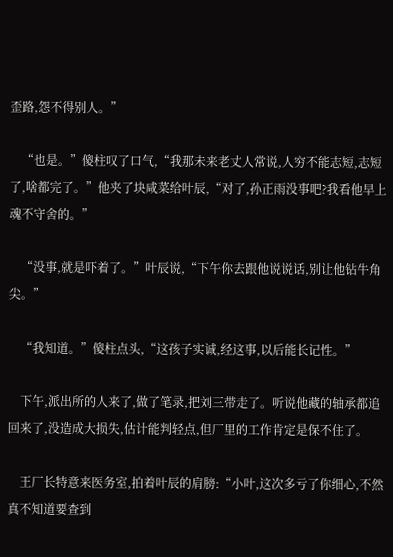歪路,怨不得别人。”

    “也是。”傻柱叹了口气,“我那未来老丈人常说,人穷不能志短,志短了,啥都完了。”他夹了块咸菜给叶辰,“对了,孙正雨没事吧?我看他早上魂不守舍的。”

    “没事,就是吓着了。”叶辰说,“下午你去跟他说说话,别让他钻牛角尖。”

    “我知道。”傻柱点头,“这孩子实诚,经这事,以后能长记性。”

    下午,派出所的人来了,做了笔录,把刘三带走了。听说他藏的轴承都追回来了,没造成大损失,估计能判轻点,但厂里的工作肯定是保不住了。

    王厂长特意来医务室,拍着叶辰的肩膀:“小叶,这次多亏了你细心,不然真不知道要查到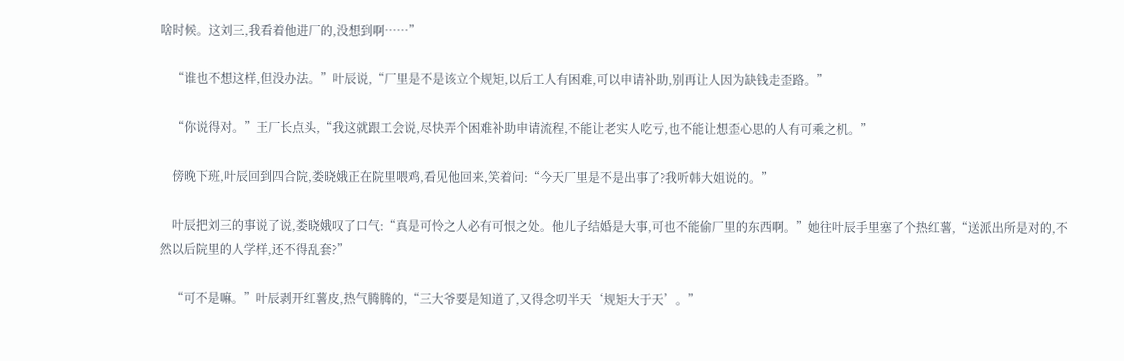啥时候。这刘三,我看着他进厂的,没想到啊……”

    “谁也不想这样,但没办法。”叶辰说,“厂里是不是该立个规矩,以后工人有困难,可以申请补助,别再让人因为缺钱走歪路。”

    “你说得对。”王厂长点头,“我这就跟工会说,尽快弄个困难补助申请流程,不能让老实人吃亏,也不能让想歪心思的人有可乘之机。”

    傍晚下班,叶辰回到四合院,娄晓娥正在院里喂鸡,看见他回来,笑着问:“今天厂里是不是出事了?我听韩大姐说的。”

    叶辰把刘三的事说了说,娄晓娥叹了口气:“真是可怜之人必有可恨之处。他儿子结婚是大事,可也不能偷厂里的东西啊。”她往叶辰手里塞了个热红薯,“送派出所是对的,不然以后院里的人学样,还不得乱套?”

    “可不是嘛。”叶辰剥开红薯皮,热气腾腾的,“三大爷要是知道了,又得念叨半天‘规矩大于天’。”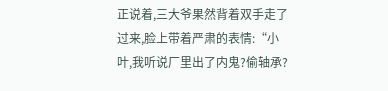正说着,三大爷果然背着双手走了过来,脸上带着严肃的表情:“小叶,我听说厂里出了内鬼?偷轴承?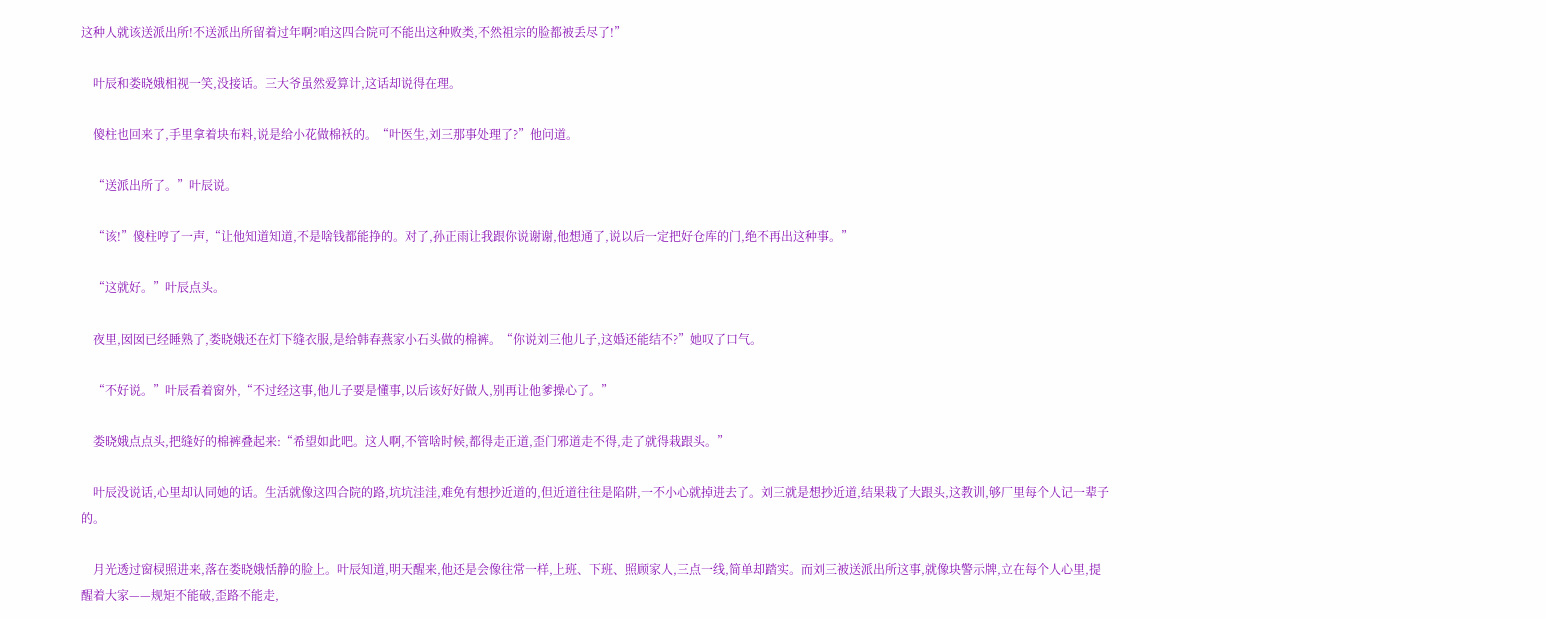这种人就该送派出所!不送派出所留着过年啊?咱这四合院可不能出这种败类,不然祖宗的脸都被丢尽了!”

    叶辰和娄晓娥相视一笑,没接话。三大爷虽然爱算计,这话却说得在理。

    傻柱也回来了,手里拿着块布料,说是给小花做棉袄的。“叶医生,刘三那事处理了?”他问道。

    “送派出所了。”叶辰说。

    “该!”傻柱哼了一声,“让他知道知道,不是啥钱都能挣的。对了,孙正雨让我跟你说谢谢,他想通了,说以后一定把好仓库的门,绝不再出这种事。”

    “这就好。”叶辰点头。

    夜里,囡囡已经睡熟了,娄晓娥还在灯下缝衣服,是给韩春燕家小石头做的棉裤。“你说刘三他儿子,这婚还能结不?”她叹了口气。

    “不好说。”叶辰看着窗外,“不过经这事,他儿子要是懂事,以后该好好做人,别再让他爹操心了。”

    娄晓娥点点头,把缝好的棉裤叠起来:“希望如此吧。这人啊,不管啥时候,都得走正道,歪门邪道走不得,走了就得栽跟头。”

    叶辰没说话,心里却认同她的话。生活就像这四合院的路,坑坑洼洼,难免有想抄近道的,但近道往往是陷阱,一不小心就掉进去了。刘三就是想抄近道,结果栽了大跟头,这教训,够厂里每个人记一辈子的。

    月光透过窗棂照进来,落在娄晓娥恬静的脸上。叶辰知道,明天醒来,他还是会像往常一样,上班、下班、照顾家人,三点一线,简单却踏实。而刘三被送派出所这事,就像块警示牌,立在每个人心里,提醒着大家——规矩不能破,歪路不能走,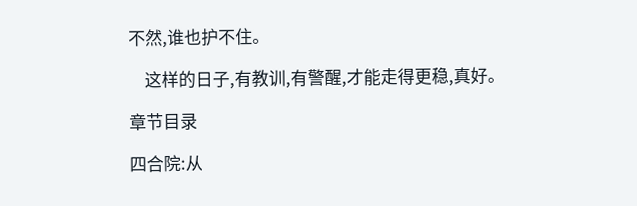不然,谁也护不住。

    这样的日子,有教训,有警醒,才能走得更稳,真好。

章节目录

四合院:从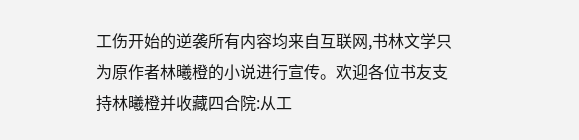工伤开始的逆袭所有内容均来自互联网,书林文学只为原作者林曦橙的小说进行宣传。欢迎各位书友支持林曦橙并收藏四合院:从工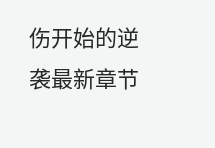伤开始的逆袭最新章节